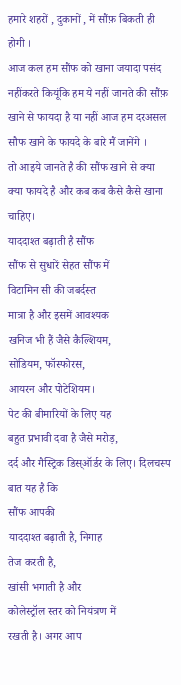हमारे शहरों , दुकानों , में सौंफ़ बिकती ही होगी ।
आज कल हम सौंफ को खाना जयादा पसंद नहींकरते कियूंकि हम ये नहीं जानते की सौंफ़ खाने से फायदा है या नहीं आज हम दरअसल सौफ खाने के फायदे के बारे मैं जानेंगे ।
तो आइये जानते है की सौंफ खाने से क्या क्या फायदे है और कब कब कैसे कैसे खाना चाहिए।
याददाश्त बढ़ाती है सौंफ
सौंफ से सुधारें सेहत सौंफ में
विटामिन सी की जबर्दस्त
मात्रा है और इसमें आवश्यक
खनिज भी हैं जैसे कैल्शियम,
सोडियम, फॉस्फोरस,
आयरन और पोटेशियम।
पेट की बीमारियों के लिए यह
बहुत प्रभावी दवा है जैसे मरोड़,
दर्द और गैस्ट्रिक डिस्ऑर्डर के लिए। दिलचस्प बात यह है कि
सौंफ आपकी
याददाश्त बढ़ाती है, निगाह
तेज करती है,
खांसी भगाती है और
कोलेस्ट्रॉल स्तर को नियंत्रण में
रखती है। अगर आप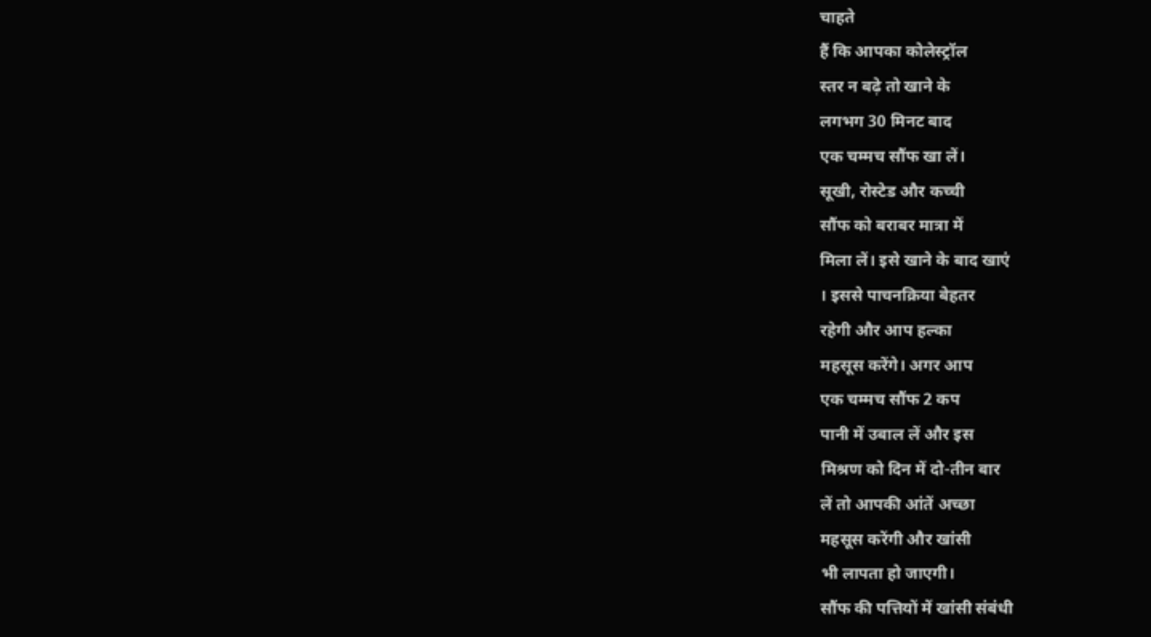चाहते
हैं कि आपका कोलेस्ट्रॉल
स्तर न बढ़े तो खाने के
लगभग 30 मिनट बाद
एक चम्मच सौंफ खा लें।
सूखी, रोस्टेड और कच्ची
सौंफ को बराबर मात्रा में
मिला लें। इसे खाने के बाद खाएं
। इससे पाचनक्रिया बेहतर
रहेगी और आप हल्का
महसूस करेंगे। अगर आप
एक चम्मच सौंफ 2 कप
पानी में उबाल लें और इस
मिश्रण को दिन में दो-तीन बार
लें तो आपकी आंतें अच्छा
महसूस करेंगी और खांसी
भी लापता हो जाएगी।
सौंफ की पत्तियों में खांसी संबंधी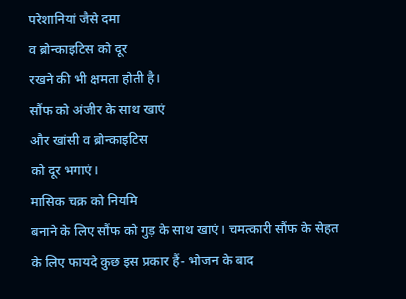परेशानियां जैसे दमा
व ब्रोन्काइटिस को दूर
रखने की भी क्षमता होती है।
सौंफ को अंजीर के साथ खाएं
और खांसी व ब्रोन्काइटिस
को दूर भगाएं।
मासिक चक्र को नियमि
बनाने के लिए सौंफ को गुड़ के साथ खाएं। चमत्कारी सौंफ के सेहत के लिए फायदे कुछ इस प्रकार हैं- भोजन के बाद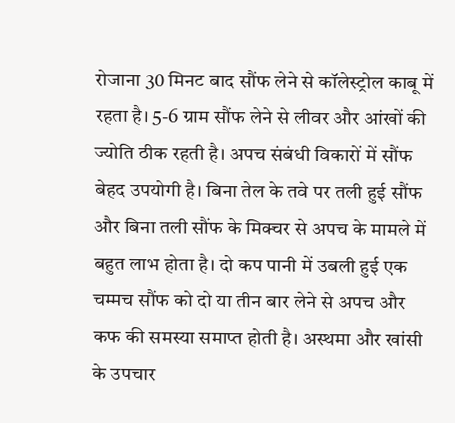रोजाना 30 मिनट बाद सौंफ लेने से कॉलेस्ट्रोल काबू में रहता है। 5-6 ग्राम सौंफ लेने से लीवर और आंखों की ज्योति ठीक रहती है। अपच संबंधी विकारों में सौंफ बेहद उपयोगी है। बिना तेल के तवे पर तली हुई सौंफ और बिना तली सौंफ के मिक्चर से अपच के मामले में बहुत लाभ होता है। दो कप पानी में उबली हुई एक चम्मच सौंफ को दो या तीन बार लेने से अपच और कफ की समस्या समाप्त होती है। अस्थमा और खांसी के उपचार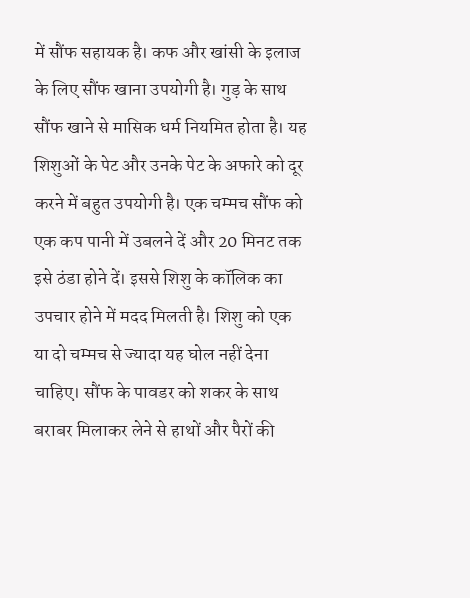में सौंफ सहायक है। कफ और खांसी के इलाज के लिए सौंफ खाना उपयोगी है। गुड़ के साथ सौंफ खाने से मासिक धर्म नियमित होता है। यह शिशुओं के पेट और उनके पेट के अफारे को दूर करने में बहुत उपयोगी है। एक चम्मच सौंफ को एक कप पानी में उबलने दें और 20 मिनट तक इसे ठंडा होने दें। इससे शिशु के कॉलिक का उपचार होने में मदद मिलती है। शिशु को एक या दो चम्मच से ज्यादा यह घोल नहीं देना चाहिए। सौंफ के पावडर को शकर के साथ बराबर मिलाकर लेने से हाथों और पैरों की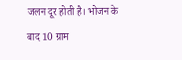जलन दूर होती है। भोजन के बाद 10 ग्राम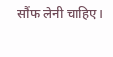सौंफ लेनी चाहिए।